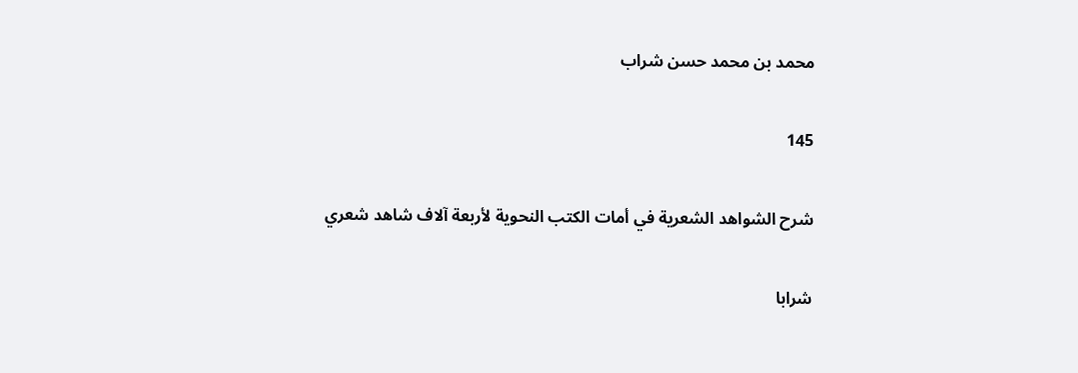محمد بن محمد حسن شراب

145

شرح الشواهد الشعرية في أمات الكتب النحوية لأربعة آلاف شاهد شعري

شرابا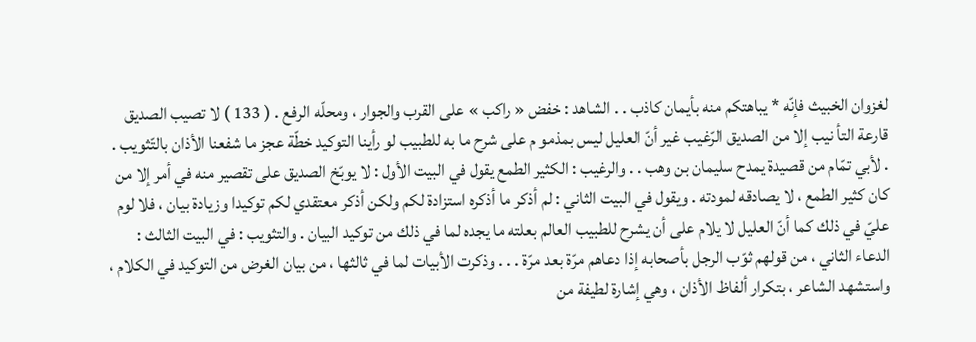لغزوان الخبيث فإنّه * يباهتكم منه بأيمان كاذب . . الشاهد : خفض « راكب » على القرب والجوار ، ومحلّه الرفع . ( 133 ) لا تصيب الصديق قارعة التأ نيب إلا من الصديق الرّغيب غير أنّ العليل ليس بمذمو م على شرح ما به للطبيب لو رأينا التوكيد خطّة عجز ما شفعنا الأذان بالتّثويب . . لأبي تمّام من قصيدة يمدح سليمان بن وهب . . والرغيب : الكثير الطمع يقول في البيت الأول : لا يوبّخ الصديق على تقصير منه في أمر إلا من كان كثير الطمع ، لا يصادقه لمودته . ويقول في البيت الثاني : لم أذكر ما أذكره استزادة لكم ولكن أذكر معتقدي لكم توكيدا وزيادة بيان ، فلا لوم عليّ في ذلك كما أنّ العليل لا يلام على أن يشرح للطبيب العالم بعلته ما يجده لما في ذلك من توكيد البيان . والتثويب : في البيت الثالث : الدعاء الثاني ، من قولهم ثوّب الرجل بأصحابه إذا دعاهم مرّة بعد مرّة . . . وذكرت الأبيات لما في ثالثها ، من بيان الغرض من التوكيد في الكلام ، واستشهد الشاعر ، بتكرار ألفاظ الأذان ، وهي إشارة لطيفة من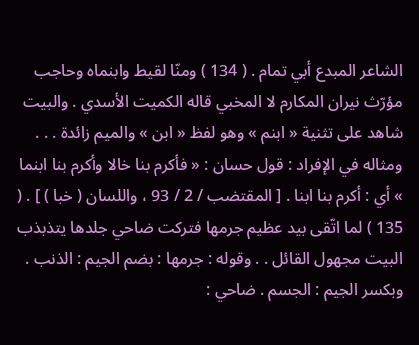الشاعر المبدع أبي تمام . ( 134 ) ومنّا لقيط وابنماه وحاجب مؤرّث نيران المكارم لا المخبي قاله الكميت الأسدي . والبيت شاهد على تثنية « ابنم » وهو لفظ « ابن » والميم زائدة . . . ومثاله في الإفراد : قول حسان : « فأكرم بنا خالا وأكرم بنا ابنما » أي : أكرم بنا ابنا . [ المقتضب / 2 / 93 ، واللسان ( خبا ) ] . ( 135 ) لما اتّقى بيد عظيم جرمها فتركت ضاحي جلدها يتذبذب البيت مجهول القائل . . وقوله : جرمها : بضم الجيم : الذنب . وبكسر الجيم : الجسم . ضاحي :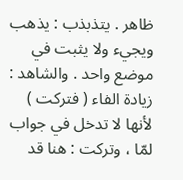ظاهر . يتذبذب : يذهب ويجيء ولا يثبت في موضع واحد . والشاهد : زيادة الفاء ( فتركت ) لأنها لا تدخل في جواب لمّا ، وتركت : هنا قد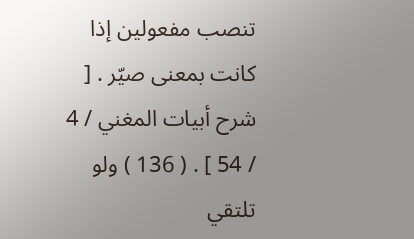تنصب مفعولين إذا كانت بمعنى صيّر . [ شرح أبيات المغني / 4 / 54 ] . ( 136 ) ولو تلتقي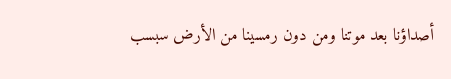أصداؤنا بعد موتنا ومن دون رمسينا من الأرض سبسب